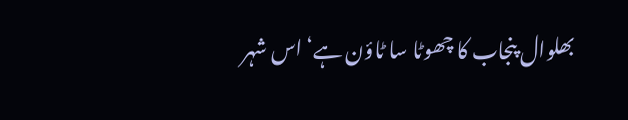بھلوال پنجاب کا چھوٹا سا ٹاؤن ہے‘ اس شہر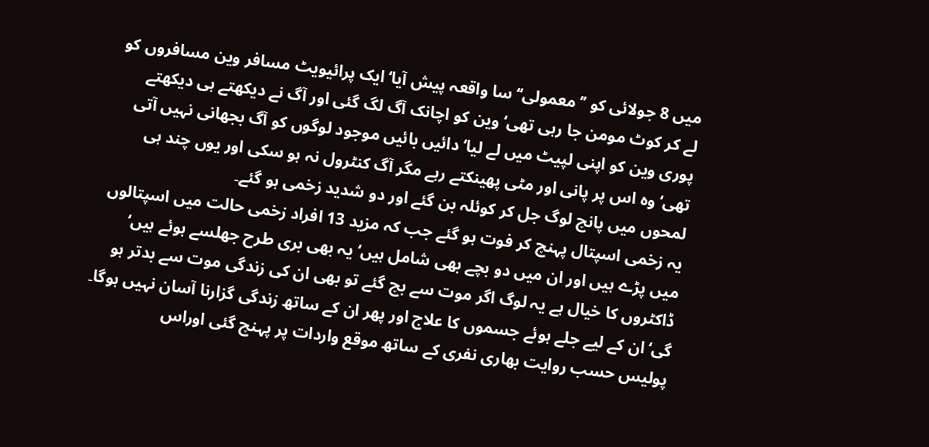میں 8 جولائی کو ’’معمولی‘‘ سا واقعہ پیش آیا‘ ایک پرائیویٹ مسافر وین مسافروں کو لے کر کوٹ مومن جا رہی تھی‘ وین کو اچانک آگ لگ گئی اور آگ نے دیکھتے ہی دیکھتے پوری وین کو اپنی لپیٹ میں لے لیا‘ دائیں بائیں موجود لوگوں کو آگ بجھانی نہیں آتی تھی‘ وہ اس پر پانی اور مٹی پھینکتے رہے مگر آگ کنٹرول نہ ہو سکی اور یوں چند ہی لمحوں میں پانچ لوگ جل کر کوئلہ بن گئے اور دو شدید زخمی ہو گئے۔
یہ زخمی اسپتال پہنچ کر فوت ہو گئے جب کہ مزید 13 افراد زخمی حالت میں اسپتالوں میں پڑے ہیں اور ان میں دو بچے بھی شامل ہیں‘ یہ بھی بری طرح جھلسے ہوئے ہیں‘ ڈاکٹروں کا خیال ہے یہ لوگ اگر موت سے بچ گئے تو بھی ان کی زندگی موت سے بدتر ہو گی‘ ان کے لیے جلے ہوئے جسموں کا علاج اور پھر ان کے ساتھ زندگی گزارنا آسان نہیں ہوگا۔
پولیس حسب روایت بھاری نفری کے ساتھ موقع واردات پر پہنچ گئی اوراس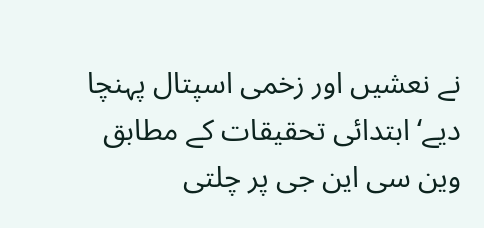نے نعشیں اور زخمی اسپتال پہنچا دیے‘ ابتدائی تحقیقات کے مطابق وین سی این جی پر چلتی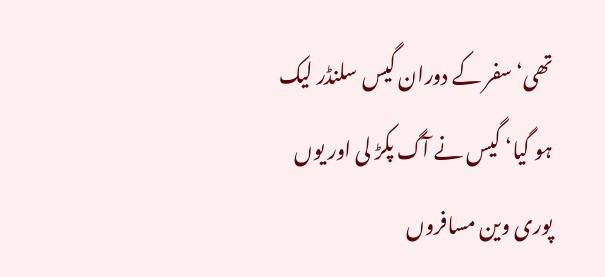تھی‘ سفر کے دوران گیس سلنڈر لیک ہو گیا‘ گیس نے آگ پکڑ لی اور یوں پوری وین مسافروں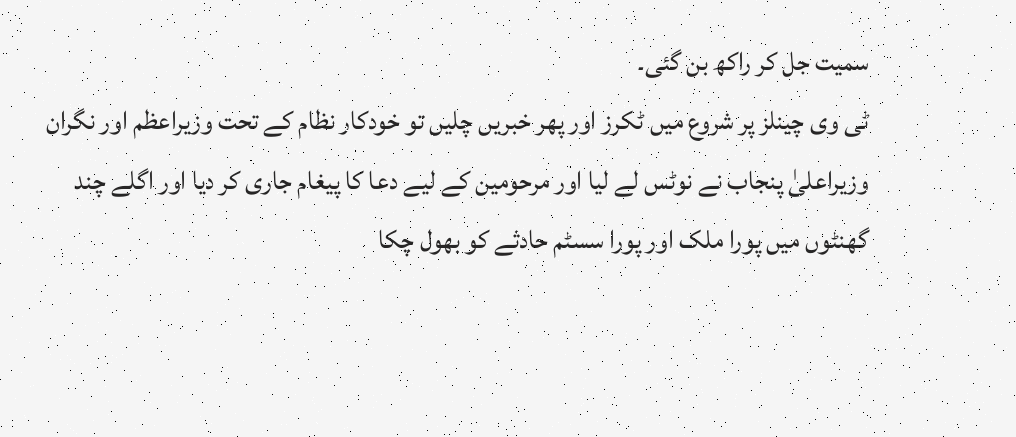سمیت جل کر راکھ بن گئی۔
ٹی وی چینلز پر شروع میں ٹکرز اور پھر خبریں چلیں تو خودکار نظام کے تحت وزیراعظم اور نگران وزیراعلیٰ پنجاب نے نوٹس لے لیا اور مرحومین کے لیے دعا کا پیغام جاری کر دیا اور اگلے چند گھنٹوں میں پورا ملک اور پورا سسٹم حادثے کو بھول چکا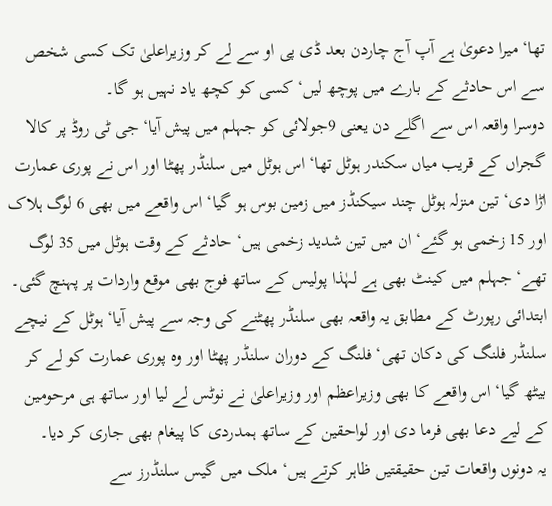تھا‘ میرا دعویٰ ہے آپ آج چاردن بعد ڈی پی او سے لے کر وزیراعلیٰ تک کسی شخص سے اس حادثے کے بارے میں پوچھ لیں‘ کسی کو کچھ یاد نہیں ہو گا۔
دوسرا واقعہ اس سے اگلے دن یعنی 9جولائی کو جہلم میں پیش آیا‘ جی ٹی روڈ پر کالا گجراں کے قریب میاں سکندر ہوٹل تھا‘ اس ہوٹل میں سلنڈر پھٹا اور اس نے پوری عمارت اڑا دی‘ تین منزلہ ہوٹل چند سیکنڈز میں زمین بوس ہو گیا‘ اس واقعے میں بھی 6 لوگ ہلاک اور 15 زخمی ہو گئے‘ ان میں تین شدید زخمی ہیں‘ حادثے کے وقت ہوٹل میں 35 لوگ تھے‘ جہلم میں کینٹ بھی ہے لہٰذا پولیس کے ساتھ فوج بھی موقع واردات پر پہنچ گئی۔
ابتدائی رپورٹ کے مطابق یہ واقعہ بھی سلنڈر پھٹنے کی وجہ سے پیش آیا‘ ہوٹل کے نیچے سلنڈر فلنگ کی دکان تھی‘ فلنگ کے دوران سلنڈر پھٹا اور وہ پوری عمارت کو لے کر بیٹھ گیا‘ اس واقعے کا بھی وزیراعظم اور وزیراعلیٰ نے نوٹس لے لیا اور ساتھ ہی مرحومین کے لیے دعا بھی فرما دی اور لواحقین کے ساتھ ہمدردی کا پیغام بھی جاری کر دیا۔
یہ دونوں واقعات تین حقیقتیں ظاہر کرتے ہیں‘ ملک میں گیس سلنڈرز سے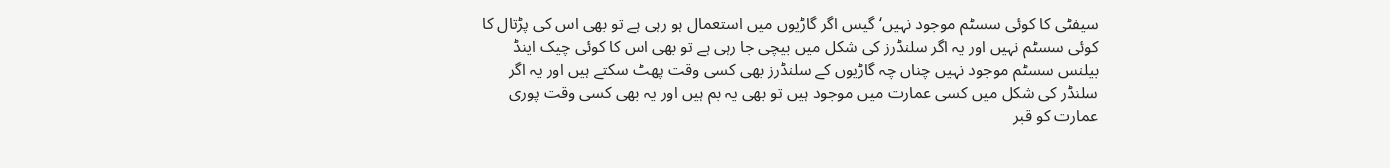سیفٹی کا کوئی سسٹم موجود نہیں‘ گیس اگر گاڑیوں میں استعمال ہو رہی ہے تو بھی اس کی پڑتال کا کوئی سسٹم نہیں اور یہ اگر سلنڈرز کی شکل میں بیچی جا رہی ہے تو بھی اس کا کوئی چیک اینڈ بیلنس سسٹم موجود نہیں چناں چہ گاڑیوں کے سلنڈرز بھی کسی وقت پھٹ سکتے ہیں اور یہ اگر سلنڈر کی شکل میں کسی عمارت میں موجود ہیں تو بھی یہ بم ہیں اور یہ بھی کسی وقت پوری عمارت کو قبر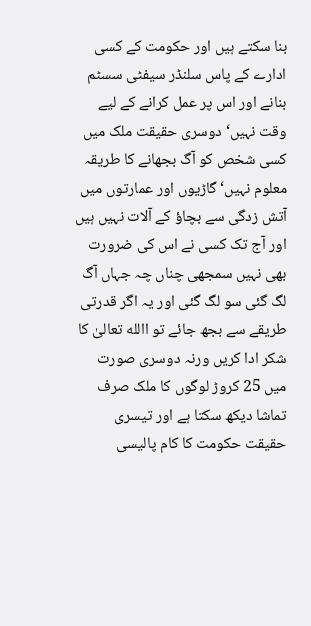بنا سکتے ہیں اور حکومت کے کسی ادارے کے پاس سلنڈر سیفٹی سسٹم بنانے اور اس پر عمل کرانے کے لیے وقت نہیں‘ دوسری حقیقت ملک میں کسی شخص کو آگ بجھانے کا طریقہ معلوم نہیں‘ گاڑیوں اور عمارتوں میں آتش زدگی سے بچاؤ کے آلات نہیں ہیں اور آج تک کسی نے اس کی ضرورت بھی نہیں سمجھی چناں چہ جہاں آگ لگ گئی سو لگ گئی اور یہ اگر قدرتی طریقے سے بجھ جائے تو االله تعالیٰ کا شکر ادا کریں ورنہ دوسری صورت میں 25 کروڑ لوگوں کا ملک صرف تماشا دیکھ سکتا ہے اور تیسری حقیقت حکومت کا کام پالیسی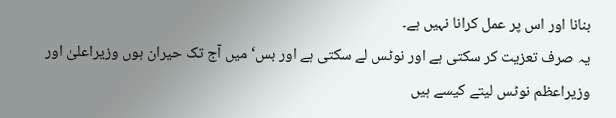بنانا اور اس پر عمل کرانا نہیں ہے۔
یہ صرف تعزیت کر سکتی ہے اور نوٹس لے سکتی ہے اور بس‘ میں آج تک حیران ہوں وزیراعلیٰ اور وزیراعظم نوٹس لیتے کیسے ہیں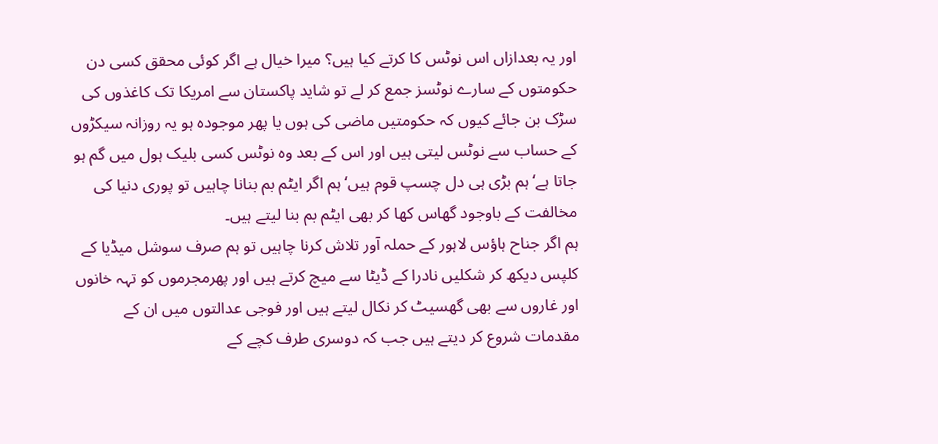اور یہ بعدازاں اس نوٹس کا کرتے کیا ہیں؟ میرا خیال ہے اگر کوئی محقق کسی دن حکومتوں کے سارے نوٹسز جمع کر لے تو شاید پاکستان سے امریکا تک کاغذوں کی سڑک بن جائے کیوں کہ حکومتیں ماضی کی ہوں یا پھر موجودہ ہو یہ روزانہ سیکڑوں کے حساب سے نوٹس لیتی ہیں اور اس کے بعد وہ نوٹس کسی بلیک ہول میں گم ہو جاتا ہے‘ ہم بڑی ہی دل چسپ قوم ہیں‘ ہم اگر ایٹم بم بنانا چاہیں تو پوری دنیا کی مخالفت کے باوجود گھاس کھا کر بھی ایٹم بم بنا لیتے ہیں۔
ہم اگر جناح ہاؤس لاہور کے حملہ آور تلاش کرنا چاہیں تو ہم صرف سوشل میڈیا کے کلپس دیکھ کر شکلیں نادرا کے ڈیٹا سے میچ کرتے ہیں اور پھرمجرموں کو تہہ خانوں اور غاروں سے بھی گھسیٹ کر نکال لیتے ہیں اور فوجی عدالتوں میں ان کے مقدمات شروع کر دیتے ہیں جب کہ دوسری طرف کچے کے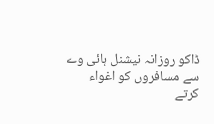ڈاکو روزانہ نیشنل ہائی وے سے مسافروں کو اغواء کرتے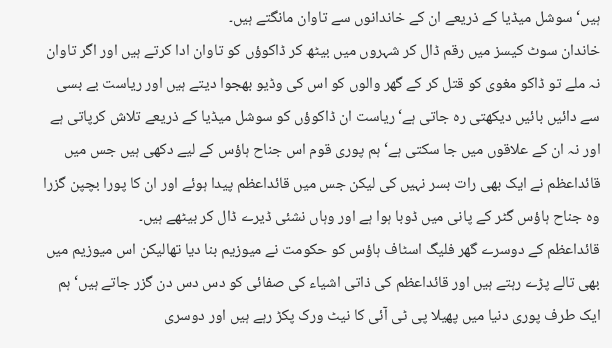ہیں‘ سوشل میڈیا کے ذریعے ان کے خاندانوں سے تاوان مانگتے ہیں۔
خاندان سوٹ کیسز میں رقم ڈال کر شہروں میں بیٹھ کر ڈاکوؤں کو تاوان ادا کرتے ہیں اور اگر تاوان نہ ملے تو ڈاکو مغوی کو قتل کر کے گھر والوں کو اس کی وڈیو بھجوا دیتے ہیں اور ریاست بے بسی سے دائیں بائیں دیکھتی رہ جاتی ہے‘ریاست ان ڈاکوؤں کو سوشل میڈیا کے ذریعے تلاش کرپاتی ہے اور نہ ان کے علاقوں میں جا سکتی ہے‘ ہم پوری قوم اس جناح ہاؤس کے لیے دکھی ہیں جس میں قائداعظم نے ایک بھی رات بسر نہیں کی لیکن جس میں قائداعظم پیدا ہوئے اور ان کا پورا بچپن گزرا وہ جناح ہاؤس گٹر کے پانی میں ڈوبا ہوا ہے اور وہاں نشئی ڈیرے ڈال کر بیٹھے ہیں۔
قائداعظم کے دوسرے گھر فلیگ اسٹاف ہاؤس کو حکومت نے میوزیم بنا دیا تھالیکن اس میوزیم میں بھی تالے پڑے رہتے ہیں اور قائداعظم کی ذاتی اشیاء کی صفائی کو دس دس دن گزر جاتے ہیں‘ ہم ایک طرف پوری دنیا میں پھیلا پی ٹی آئی کا نیٹ ورک پکڑ رہے ہیں اور دوسری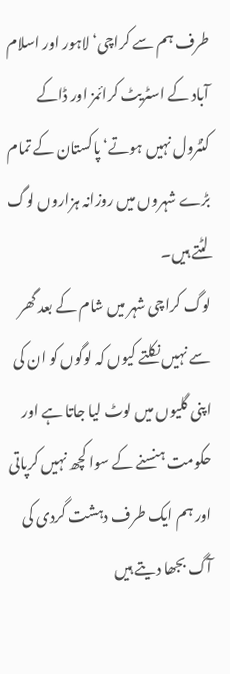طرف ہم سے کراچی‘ لاہور اور اسلام آباد کے اسٹریٹ کرائمز اور ڈاکے کنٹرول نہیں ہوتے‘ پاکستان کے تمام بڑے شہروں میں روزانہ ہزاروں لوگ لٹتے ہیں۔
لوگ کراچی شہر میں شام کے بعد گھر سے نہیں نکلتے کیوں کہ لوگوں کو ان کی اپنی گلیوں میں لوٹ لیا جاتا ہے اور حکومت ہنسنے کے سوا کچھ نہیں کرپاتی اور ہم ایک طرف دہشت گردی کی آگ بجھا دیتے ہیں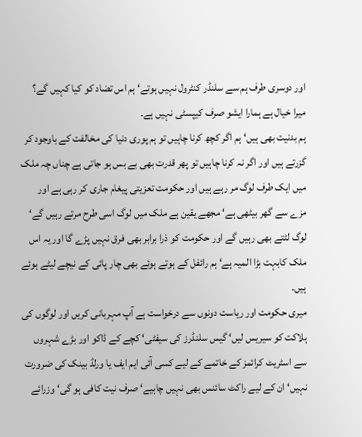اور دوسری طرف ہم سے سلنڈر کنٹرول نہیں ہوتے‘ ہم اس تضاد کو کیا کہیں گے؟ میرا خیال ہے ہمارا ایشو صرف کیپسٹی نہیں ہے۔
ہم بدنیت بھی ہیں‘ ہم اگر کچھ کرنا چاہیں تو ہم پوری دنیا کی مخالفت کے باوجود کر گزرتے ہیں اور اگر نہ کرنا چاہیں تو پھر قدرت بھی بے بس ہو جاتی ہے چناں چہ ملک میں ایک طرف لوگ مر رہے ہیں اور حکومت تعزیتی پیغام جاری کر رہی ہے اور مزے سے گھر بیٹھی ہے‘ مجھے یقین ہے ملک میں لوگ اسی طرح مرتے رہیں گے‘ لوگ لٹتے بھی رہیں گے اور حکومت کو ذرا برابر بھی فرق نہیں پڑے گا اور یہ اس ملک کابہت بڑا المیہ ہے‘ ہم رائفل کے ہوتے ہوئے بھی چار پائی کے نیچے لیٹے ہوئے ہیں۔
میری حکومت اور ریاست دونوں سے درخواست ہے آپ مہربانی کریں اور لوگوں کی ہلاکت کو سیریس لیں‘ گیس سلنڈرز کی سیفٹی‘ کچے کے ڈاکو اور بڑے شہروں سے اسٹریٹ کرائمز کے خاتمے کے لیے کسی آئی ایم ایف یا ورلڈ بینک کی ضرورت نہیں‘ ان کے لیے راکٹ سائنس بھی نہیں چاہیے‘ صرف نیت کافی ہو گی‘ وزرائے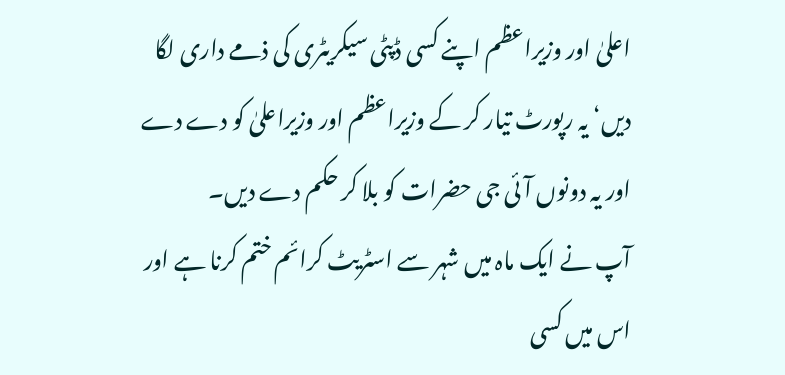اعلیٰ اور وزیراعظم اپنے کسی ڈپٹی سیکریٹری کی ذمے داری لگا دیں‘ یہ رپورٹ تیار کر کے وزیراعظم اور وزیراعلیٰ کو دے دے اور یہ دونوں آئی جی حضرات کو بلا کر حکم دے دیں۔
آپ نے ایک ماہ میں شہر سے اسٹریٹ کرائم ختم کرنا ہے اور اس میں کسی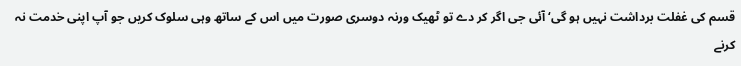قسم کی غفلت برداشت نہیں ہو گی‘ آئی جی اگر کر دے تو ٹھیک ورنہ دوسری صورت میں اس کے ساتھ وہی سلوک کریں جو آپ اپنی خدمت نہ کرنے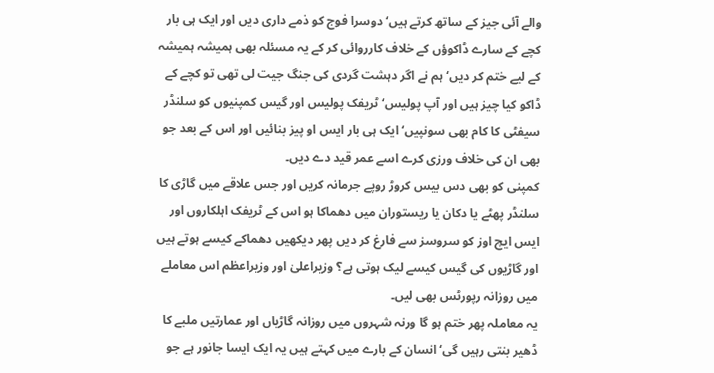والے آئی جیز کے ساتھ کرتے ہیں‘ دوسرا فوج کو ذمے داری دیں اور ایک ہی بار کچے کے سارے ڈاکوؤں کے خلاف کارروائی کر کے یہ مسئلہ بھی ہمیشہ ہمیشہ کے لیے ختم کر دیں‘ ہم نے اگر دہشت گردی کی جنگ جیت لی تھی تو کچے کے ڈاکو کیا چیز ہیں اور آپ پولیس‘ ٹریفک پولیس اور گیس کمپنیوں کو سلنڈر سیفٹی کا کام بھی سونپیں‘ ایک ہی بار ایس او پیز بنائیں اور اس کے بعد جو بھی ان کی خلاف ورزی کرے اسے عمر قید دے دیں۔
کمپنی کو بھی دس بیس کروڑ روپے جرمانہ کریں اور جس علاقے میں گاڑی کا سلنڈر پھٹے یا دکان یا ریستوران میں دھماکا ہو اس کے ٹریفک اہلکاروں اور ایس ایچ اوز کو سروسز سے فارغ کر دیں پھر دیکھیں دھماکے کیسے ہوتے ہیں اور گاڑیوں کی گیس کیسے لیک ہوتی ہے؟ وزیراعلیٰ اور وزیراعظم اس معاملے میں روزانہ رپورٹس بھی لیں۔
یہ معاملہ پھر ختم ہو گا ورنہ شہروں میں روزانہ گاڑیاں اور عمارتیں ملبے کا ڈھیر بنتی رہیں گی‘ انسان کے بارے میں کہتے ہیں یہ ایک ایسا جانور ہے جو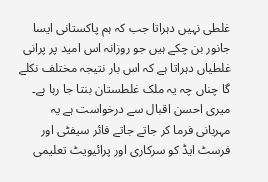غلطی نہیں دہراتا جب کہ ہم پاکستانی ایسا جانور بن چکے ہیں جو روزانہ اس امید پر پرانی غلطیاں دہراتا ہے کہ اس بار نتیجہ مختلف نکلے گا چناں چہ یہ ملک غلطستان بنتا جا رہا ہے۔
میری احسن اقبال سے درخواست ہے یہ مہربانی فرما کر جاتے جاتے فائر سیفٹی اور فرسٹ ایڈ کو سرکاری اور پرائیویٹ تعلیمی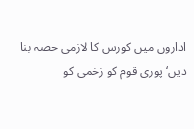اداروں میں کورس کا لازمی حصہ بنا دیں‘ پوری قوم کو زخمی کو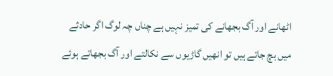اٹھانے اور آگ بجھانے کی تمیز نہیں ہے چناں چہ لوگ اگر حادثے میں بچ جاتے ہیں تو انھیں گاڑیوں سے نکالتے اور آگ بجھاتے ہوئے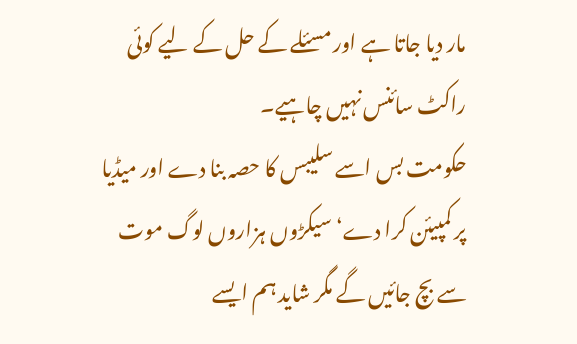مار دیا جاتا ہے اور مسئلے کے حل کے لیے کوئی راکٹ سائنس نہیں چاہیے۔
حکومت بس اسے سلیبس کا حصہ بنا دے اور میڈیا پر کمپیئن کرا دے‘ سیکڑوں ہزاروں لوگ موت سے بچ جائیں گے مگر شاید ہم ایسے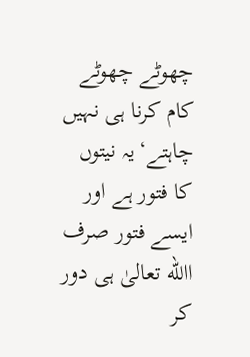چھوٹے چھوٹے کام کرنا ہی نہیں چاہتے‘یہ نیتوں کا فتور ہے اور ایسے فتور صرف االله تعالیٰ ہی دور کر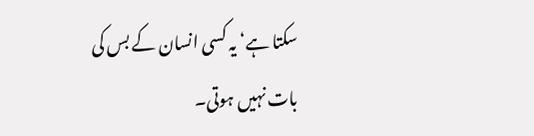سکتا ہے‘ یہ کسی انسان کے بس کی بات نہیں ہوتی۔